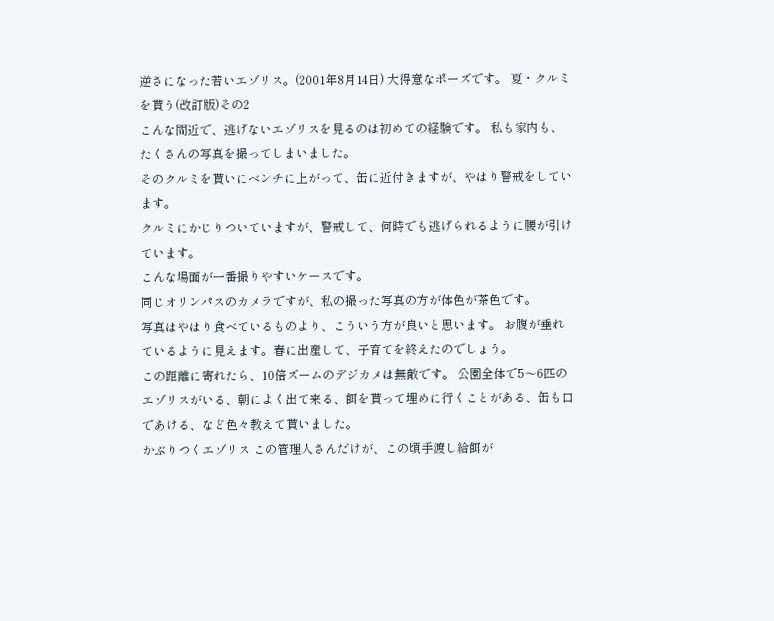逆さになった若いエゾリス。(2001年8月14日) 大得意なポーズです。 夏・クルミを貰う(改訂版)その2
こんな間近で、逃げないエゾリスを見るのは初めての経験です。 私も家内も、たくさんの写真を撮ってしまいました。
そのクルミを貰いにベンチに上がって、缶に近付きますが、やはり警戒をしています。
クルミにかじりついていますが、警戒して、何時でも逃げられるように腰が引けています。
こんな場面が一番撮りやすいケースです。
同じオリンパスのカメラですが、私の撮った写真の方が体色が茶色です。
写真はやはり食べているものより、こういう方が良いと思います。 お腹が垂れているように見えます。春に出産して、子育てを終えたのでしょう。
この距離に寄れたら、10倍ズームのデジカメは無敵です。 公園全体で5〜6匹のエゾリスがいる、朝によく出て来る、餌を貰って埋めに行くことがある、缶も口であける、など色々教えて貰いました。
かぶりつくエゾリス この管理人さんだけが、この頃手渡し給餌が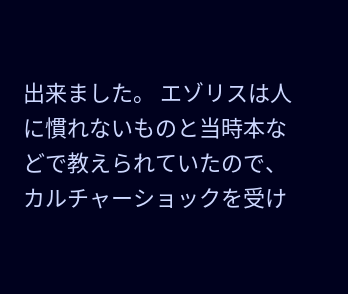出来ました。 エゾリスは人に慣れないものと当時本などで教えられていたので、カルチャーショックを受け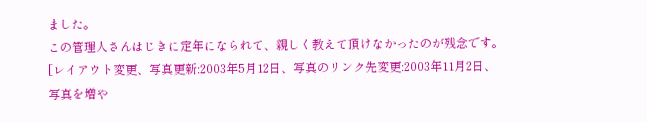ました。
この管理人さんはじきに定年になられて、親しく教えて頂けなかったのが残念です。
[レイアウト変更、写真更新:2003年5月12日、写真のリンク先変更:2003年11月2日、
写真を増や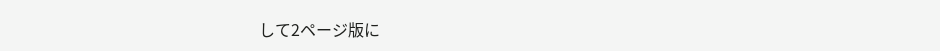して2ページ版に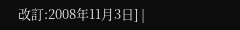改訂:2008年11月3日] |